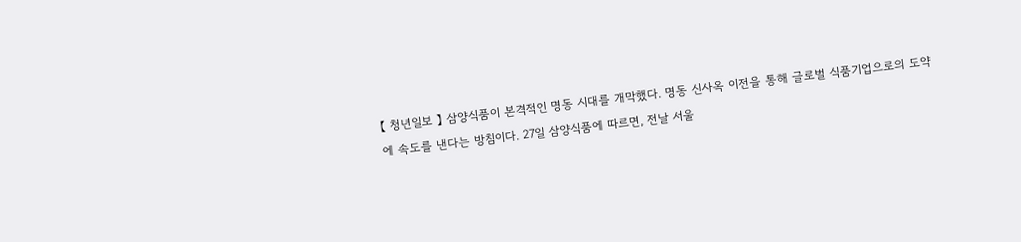【 청년일보 】 삼양식품이 본격적인 명동 시대를 개막했다. 명동 신사옥 이전을 통해 글로벌 식품기업으로의 도약에 속도를 낸다는 방침이다. 27일 삼양식품에 따르면, 전날 서울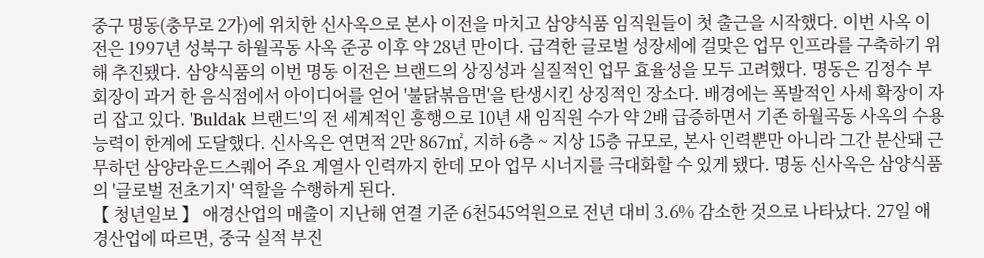중구 명동(충무로 2가)에 위치한 신사옥으로 본사 이전을 마치고 삼양식품 임직원들이 첫 출근을 시작했다. 이번 사옥 이전은 1997년 성북구 하월곡동 사옥 준공 이후 약 28년 만이다. 급격한 글로벌 성장세에 걸맞은 업무 인프라를 구축하기 위해 추진됐다. 삼양식품의 이번 명동 이전은 브랜드의 상징성과 실질적인 업무 효율성을 모두 고려했다. 명동은 김정수 부회장이 과거 한 음식점에서 아이디어를 얻어 '불닭볶음면'을 탄생시킨 상징적인 장소다. 배경에는 폭발적인 사세 확장이 자리 잡고 있다. 'Buldak 브랜드'의 전 세계적인 흥행으로 10년 새 임직원 수가 약 2배 급증하면서 기존 하월곡동 사옥의 수용 능력이 한계에 도달했다. 신사옥은 연면적 2만 867㎡, 지하 6층 ~ 지상 15층 규모로, 본사 인력뿐만 아니라 그간 분산돼 근무하던 삼양라운드스퀘어 주요 계열사 인력까지 한데 모아 업무 시너지를 극대화할 수 있게 됐다. 명동 신사옥은 삼양식품의 '글로벌 전초기지' 역할을 수행하게 된다.
【 청년일보 】 애경산업의 매출이 지난해 연결 기준 6천545억원으로 전년 대비 3.6% 감소한 것으로 나타났다. 27일 애경산업에 따르면, 중국 실적 부진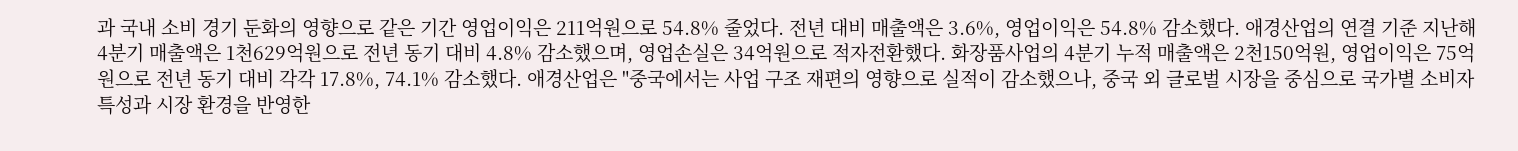과 국내 소비 경기 둔화의 영향으로 같은 기간 영업이익은 211억원으로 54.8% 줄었다. 전년 대비 매출액은 3.6%, 영업이익은 54.8% 감소했다. 애경산업의 연결 기준 지난해 4분기 매출액은 1천629억원으로 전년 동기 대비 4.8% 감소했으며, 영업손실은 34억원으로 적자전환했다. 화장품사업의 4분기 누적 매출액은 2천150억원, 영업이익은 75억원으로 전년 동기 대비 각각 17.8%, 74.1% 감소했다. 애경산업은 "중국에서는 사업 구조 재편의 영향으로 실적이 감소했으나, 중국 외 글로벌 시장을 중심으로 국가별 소비자 특성과 시장 환경을 반영한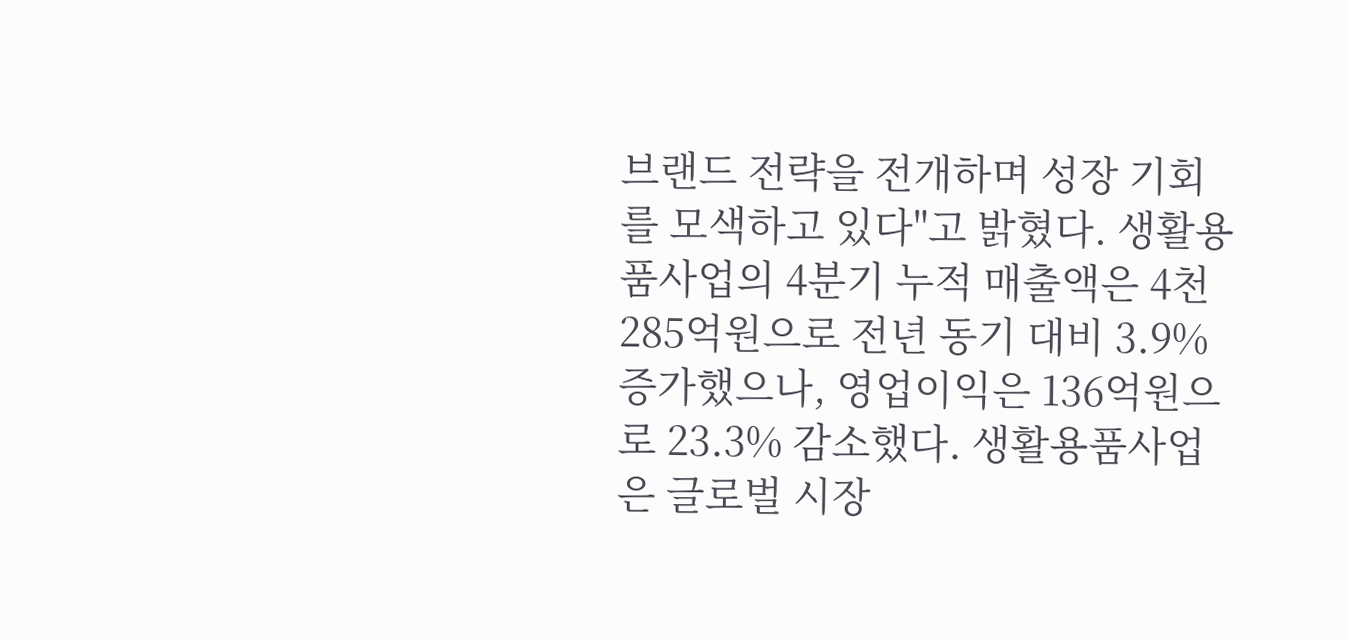브랜드 전략을 전개하며 성장 기회를 모색하고 있다"고 밝혔다. 생활용품사업의 4분기 누적 매출액은 4천285억원으로 전년 동기 대비 3.9% 증가했으나, 영업이익은 136억원으로 23.3% 감소했다. 생활용품사업은 글로벌 시장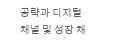공략과 디지털 채널 및 성장 채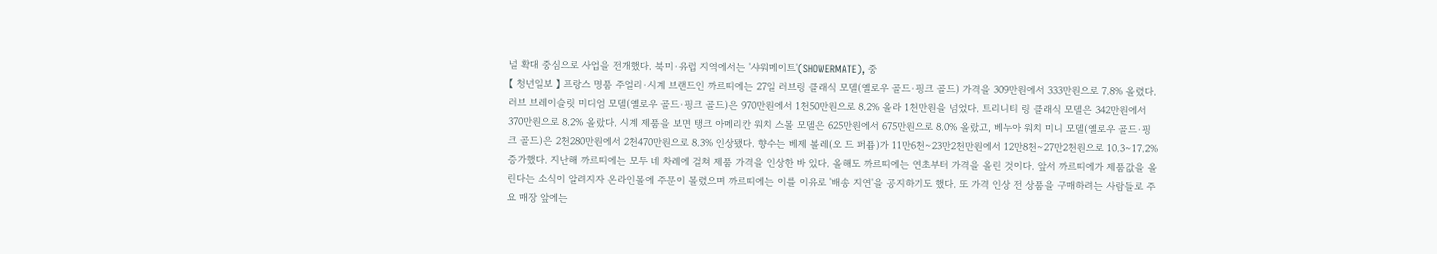널 확대 중심으로 사업을 전개했다. 북미·유럽 지역에서는 '샤워메이트'(SHOWERMATE), 중
【 청년일보 】 프랑스 명품 주얼리·시계 브랜드인 까르띠에는 27일 러브링 클래식 모델(옐로우 골드·핑크 골드) 가격을 309만원에서 333만원으로 7.8% 올렸다. 러브 브레이슬릿 미디엄 모델(옐로우 골드·핑크 골드)은 970만원에서 1천50만원으로 8.2% 올라 1천만원을 넘었다. 트리니티 링 클래식 모델은 342만원에서 370만원으로 8.2% 올랐다. 시계 제품을 보면 탱크 아메리칸 워치 스몰 모델은 625만원에서 675만원으로 8.0% 올랐고, 베누아 워치 미니 모델(옐로우 골드·핑크 골드)은 2천280만원에서 2천470만원으로 8.3% 인상됐다. 향수는 베제 볼레(오 드 퍼퓸)가 11만6천∼23만2천만원에서 12만8천∼27만2천원으로 10.3∼17.2% 증가했다. 지난해 까르띠에는 모두 네 차례에 걸쳐 제품 가격을 인상한 바 있다. 올해도 까르띠에는 연초부터 가격을 올린 것이다. 앞서 까르띠에가 제품값을 올린다는 소식이 알려지자 온라인몰에 주문이 몰렸으며 까르띠에는 이를 이유로 '배송 지연'을 공지하기도 했다. 또 가격 인상 전 상품을 구매하려는 사람들로 주요 매장 앞에는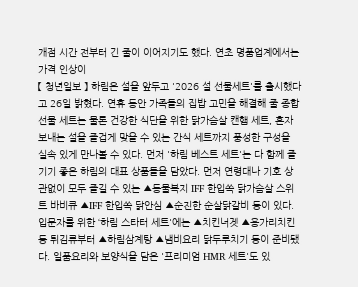개점 시간 전부터 긴 줄이 이어지기도 했다. 연초 명품업계에서는 가격 인상이
【 청년일보 】 하림은 설을 앞두고 '2026 설 선물세트'를 출시했다고 26일 밝혔다. 연휴 동안 가족들의 집밥 고민을 해결해 줄 종합 선물 세트는 물론 건강한 식단을 위한 닭가슴살 캔햄 세트, 혼자 보내는 설을 즐겁게 맞을 수 있는 간식 세트까지 풍성한 구성을 실속 있게 만나볼 수 있다. 먼저 '하림 베스트 세트'는 다 함께 즐기기 좋은 하림의 대표 상품들을 담았다. 먼저 연령대나 기호 상관없이 모두 즐길 수 있는 ▲동물복지 IFF 한입쏙 닭가슴살 스위트 바비큐 ▲IFF 한입쏙 닭안심 ▲순진한 순살닭갈비 등이 있다. 입문자를 위한 ‘하림 스타터 세트'에는 ▲치킨너겟 ▲용가리치킨 등 튀김류부터 ▲하림삼계탕 ▲냄비요리 닭두루치기 등이 준비됐다. 일품요리와 보양식을 담은 '프리미엄 HMR 세트'도 있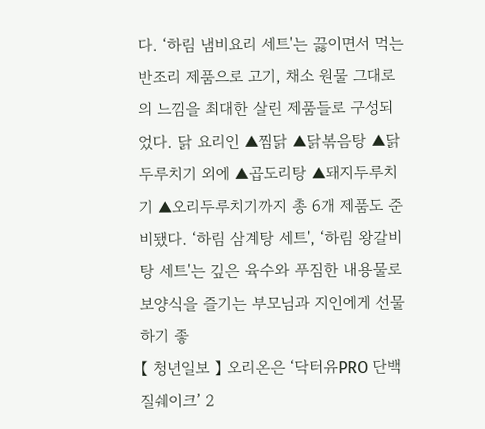다. ‘하림 냄비요리 세트'는 끓이면서 먹는 반조리 제품으로 고기, 채소 원물 그대로의 느낌을 최대한 살린 제품들로 구성되었다. 닭 요리인 ▲찜닭 ▲닭볶음탕 ▲닭두루치기 외에 ▲곱도리탕 ▲돼지두루치기 ▲오리두루치기까지 총 6개 제품도 준비됐다. ‘하림 삼계탕 세트', ‘하림 왕갈비탕 세트'는 깊은 육수와 푸짐한 내용물로 보양식을 즐기는 부모님과 지인에게 선물하기 좋
【 청년일보 】 오리온은 ‘닥터유PRO 단백질쉐이크’ 2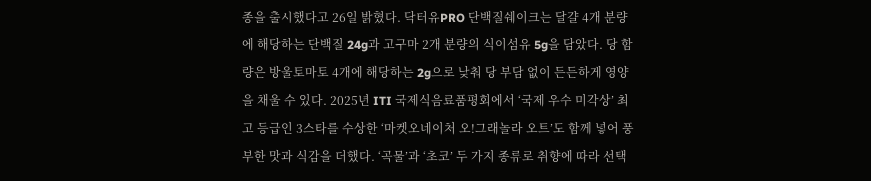종을 출시했다고 26일 밝혔다. 닥터유PRO 단백질쉐이크는 달걀 4개 분량에 해당하는 단백질 24g과 고구마 2개 분량의 식이섬유 5g을 담았다. 당 함량은 방울토마토 4개에 해당하는 2g으로 낮춰 당 부담 없이 든든하게 영양을 채울 수 있다. 2025년 ITI 국제식음료품평회에서 ‘국제 우수 미각상’ 최고 등급인 3스타를 수상한 ‘마켓오네이처 오!그래놀라 오트’도 함께 넣어 풍부한 맛과 식감을 더했다. ‘곡물’과 ‘초코’ 두 가지 종류로 취향에 따라 선택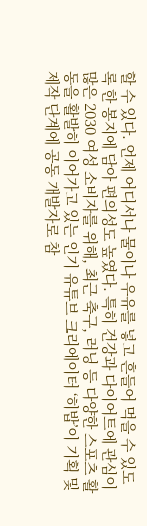할 수 있다. 언제 어디서나 물이나 우유를 넣고 흔들어 먹을 수 있도록 한 봉지에 담아 편의성도 높였다. 특히 건강과 다이어트에 관심이 많은 2030 여성 소비자를 위해, 최근 축구, 러닝 등 다양한 스포츠 활동을 활발히 이어가고 있는 인기 유튜브 크리에이터 ‘히밥’이 기획 및 제작 단계에 공동 개발자로 참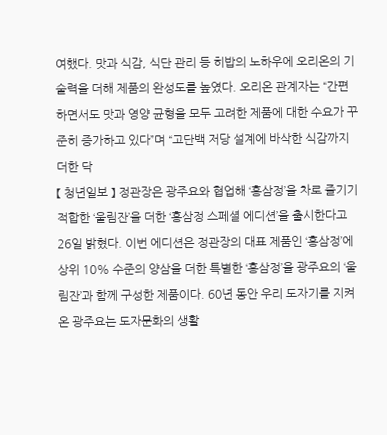여했다. 맛과 식감, 식단 관리 등 히밥의 노하우에 오리온의 기술력을 더해 제품의 완성도를 높였다. 오리온 관계자는 “간편하면서도 맛과 영양 균형을 모두 고려한 제품에 대한 수요가 꾸준히 증가하고 있다”며 “고단백 저당 설계에 바삭한 식감까지 더한 닥
【 청년일보 】 정관장은 광주요와 협업해 ‘홍삼정’을 차로 즐기기 적합한 ‘울림잔’을 더한 ‘홍삼정 스페셜 에디션’을 출시한다고 26일 밝혔다. 이번 에디션은 정관장의 대표 제품인 ‘홍삼정’에 상위 10% 수준의 양삼을 더한 특별한 ‘홍삼정’을 광주요의 ‘울림잔’과 함께 구성한 제품이다. 60년 동안 우리 도자기를 지켜온 광주요는 도자문화의 생활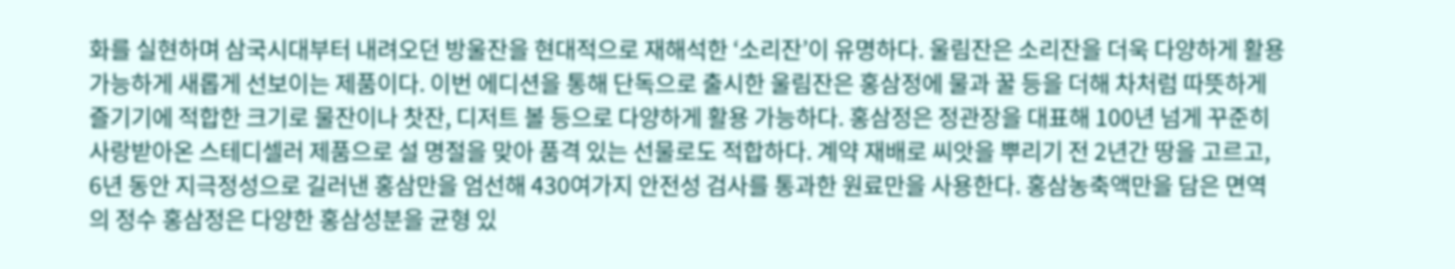화를 실현하며 삼국시대부터 내려오던 방울잔을 현대적으로 재해석한 ‘소리잔’이 유명하다. 울림잔은 소리잔을 더욱 다양하게 활용 가능하게 새롭게 선보이는 제품이다. 이번 에디션을 통해 단독으로 출시한 울림잔은 홍삼정에 물과 꿀 등을 더해 차처럼 따뜻하게 즐기기에 적합한 크기로 물잔이나 찻잔, 디저트 볼 등으로 다양하게 활용 가능하다. 홍삼정은 정관장을 대표해 100년 넘게 꾸준히 사랑받아온 스테디셀러 제품으로 설 명절을 맞아 품격 있는 선물로도 적합하다. 계약 재배로 씨앗을 뿌리기 전 2년간 땅을 고르고, 6년 동안 지극정성으로 길러낸 홍삼만을 엄선해 430여가지 안전성 검사를 통과한 원료만을 사용한다. 홍삼농축액만을 담은 면역의 정수 홍삼정은 다양한 홍삼성분을 균형 있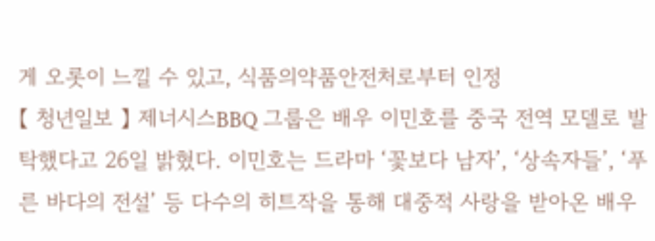게 오롯이 느낄 수 있고, 식품의약품안전처로부터 인정
【 청년일보 】 제너시스BBQ 그룹은 배우 이민호를 중국 전역 모델로 발탁했다고 26일 밝혔다. 이민호는 드라마 ‘꽃보다 남자’, ‘상속자들’, ‘푸른 바다의 전설’ 등 다수의 히트작을 통해 대중적 사랑을 받아온 배우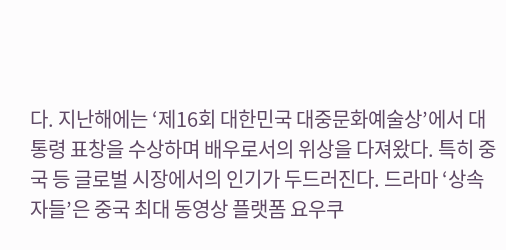다. 지난해에는 ‘제16회 대한민국 대중문화예술상’에서 대통령 표창을 수상하며 배우로서의 위상을 다져왔다. 특히 중국 등 글로벌 시장에서의 인기가 두드러진다. 드라마 ‘상속자들’은 중국 최대 동영상 플랫폼 요우쿠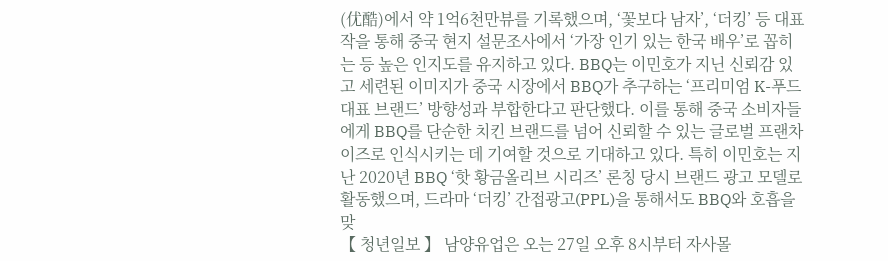(优酷)에서 약 1억6천만뷰를 기록했으며, ‘꽃보다 남자’, ‘더킹’ 등 대표작을 통해 중국 현지 설문조사에서 ‘가장 인기 있는 한국 배우’로 꼽히는 등 높은 인지도를 유지하고 있다. BBQ는 이민호가 지닌 신뢰감 있고 세련된 이미지가 중국 시장에서 BBQ가 추구하는 ‘프리미엄 K-푸드 대표 브랜드’ 방향성과 부합한다고 판단했다. 이를 통해 중국 소비자들에게 BBQ를 단순한 치킨 브랜드를 넘어 신뢰할 수 있는 글로벌 프랜차이즈로 인식시키는 데 기여할 것으로 기대하고 있다. 특히 이민호는 지난 2020년 BBQ ‘핫 황금올리브 시리즈’ 론칭 당시 브랜드 광고 모델로 활동했으며, 드라마 ‘더킹’ 간접광고(PPL)을 통해서도 BBQ와 호흡을 맞
【 청년일보 】 남양유업은 오는 27일 오후 8시부터 자사몰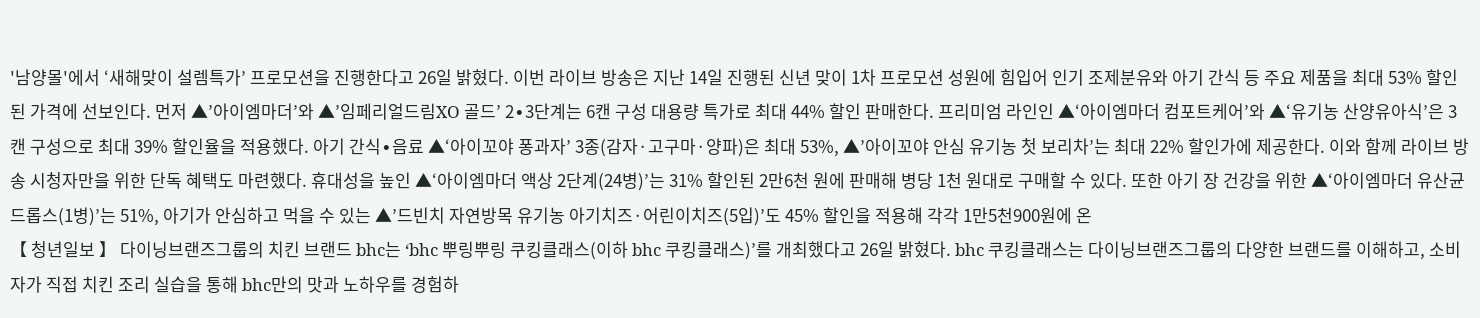'남양몰'에서 ‘새해맞이 설렘특가’ 프로모션을 진행한다고 26일 밝혔다. 이번 라이브 방송은 지난 14일 진행된 신년 맞이 1차 프로모션 성원에 힘입어 인기 조제분유와 아기 간식 등 주요 제품을 최대 53% 할인된 가격에 선보인다. 먼저 ▲’아이엠마더’와 ▲’임페리얼드림XO 골드’ 2∙3단계는 6캔 구성 대용량 특가로 최대 44% 할인 판매한다. 프리미엄 라인인 ▲‘아이엠마더 컴포트케어’와 ▲‘유기농 산양유아식’은 3캔 구성으로 최대 39% 할인율을 적용했다. 아기 간식∙음료 ▲‘아이꼬야 퐁과자’ 3종(감자·고구마·양파)은 최대 53%, ▲’아이꼬야 안심 유기농 첫 보리차’는 최대 22% 할인가에 제공한다. 이와 함께 라이브 방송 시청자만을 위한 단독 혜택도 마련했다. 휴대성을 높인 ▲‘아이엠마더 액상 2단계(24병)’는 31% 할인된 2만6천 원에 판매해 병당 1천 원대로 구매할 수 있다. 또한 아기 장 건강을 위한 ▲‘아이엠마더 유산균 드롭스(1병)’는 51%, 아기가 안심하고 먹을 수 있는 ▲’드빈치 자연방목 유기농 아기치즈·어린이치즈(5입)’도 45% 할인을 적용해 각각 1만5천900원에 온
【 청년일보 】 다이닝브랜즈그룹의 치킨 브랜드 bhc는 ‘bhc 뿌링뿌링 쿠킹클래스(이하 bhc 쿠킹클래스)’를 개최했다고 26일 밝혔다. bhc 쿠킹클래스는 다이닝브랜즈그룹의 다양한 브랜드를 이해하고, 소비자가 직접 치킨 조리 실습을 통해 bhc만의 맛과 노하우를 경험하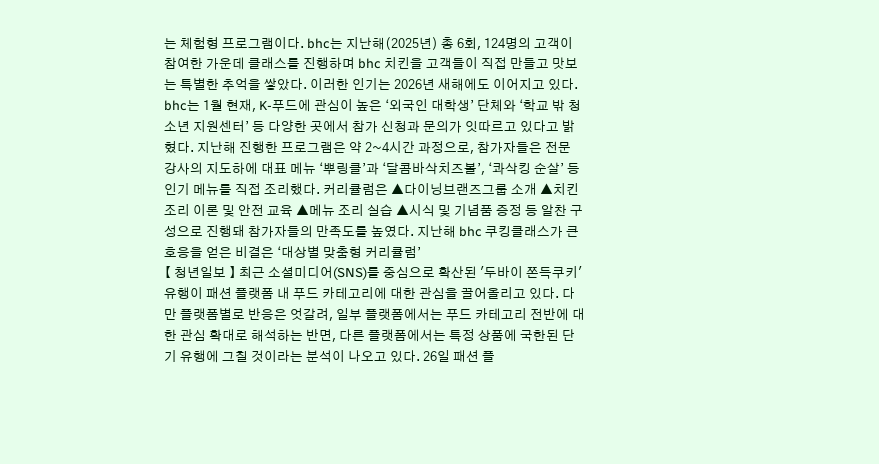는 체험형 프로그램이다. bhc는 지난해(2025년) 총 6회, 124명의 고객이 참여한 가운데 클래스를 진행하며 bhc 치킨을 고객들이 직접 만들고 맛보는 특별한 추억을 쌓았다. 이러한 인기는 2026년 새해에도 이어지고 있다. bhc는 1월 현재, K-푸드에 관심이 높은 ‘외국인 대학생’ 단체와 ‘학교 밖 청소년 지원센터’ 등 다양한 곳에서 참가 신청과 문의가 잇따르고 있다고 밝혔다. 지난해 진행한 프로그램은 약 2~4시간 과정으로, 참가자들은 전문 강사의 지도하에 대표 메뉴 ‘뿌링클’과 ‘달콤바삭치즈볼’, ‘콰삭킹 순살’ 등 인기 메뉴를 직접 조리했다. 커리큘럼은 ▲다이닝브랜즈그룹 소개 ▲치킨 조리 이론 및 안전 교육 ▲메뉴 조리 실습 ▲시식 및 기념품 증정 등 알찬 구성으로 진행돼 참가자들의 만족도를 높였다. 지난해 bhc 쿠킹클래스가 큰 호응을 얻은 비결은 ‘대상별 맞춤형 커리큘럼’
【 청년일보 】 최근 소셜미디어(SNS)를 중심으로 확산된 '두바이 쫀득쿠키' 유행이 패션 플랫폼 내 푸드 카테고리에 대한 관심을 끌어올리고 있다. 다만 플랫폼별로 반응은 엇갈려, 일부 플랫폼에서는 푸드 카테고리 전반에 대한 관심 확대로 해석하는 반면, 다른 플랫폼에서는 특정 상품에 국한된 단기 유행에 그칠 것이라는 분석이 나오고 있다. 26일 패션 플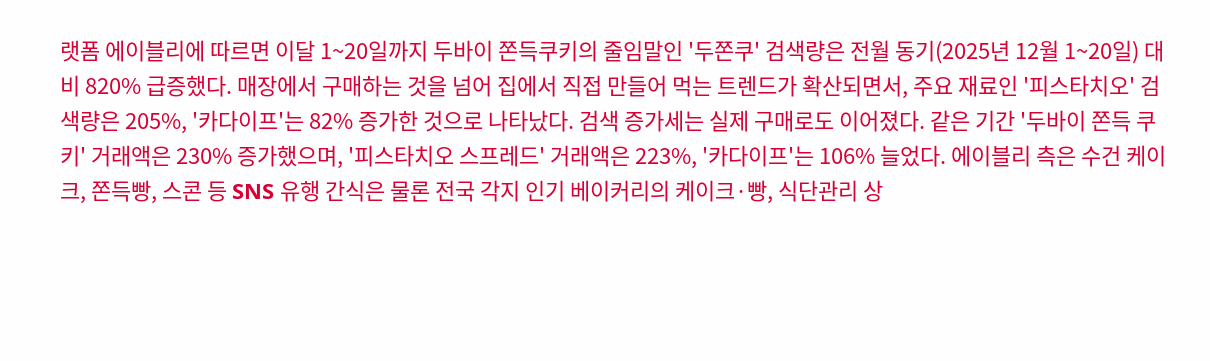랫폼 에이블리에 따르면 이달 1~20일까지 두바이 쫀득쿠키의 줄임말인 '두쫀쿠' 검색량은 전월 동기(2025년 12월 1~20일) 대비 820% 급증했다. 매장에서 구매하는 것을 넘어 집에서 직접 만들어 먹는 트렌드가 확산되면서, 주요 재료인 '피스타치오' 검색량은 205%, '카다이프'는 82% 증가한 것으로 나타났다. 검색 증가세는 실제 구매로도 이어졌다. 같은 기간 '두바이 쫀득 쿠키' 거래액은 230% 증가했으며, '피스타치오 스프레드' 거래액은 223%, '카다이프'는 106% 늘었다. 에이블리 측은 수건 케이크, 쫀득빵, 스콘 등 SNS 유행 간식은 물론 전국 각지 인기 베이커리의 케이크·빵, 식단관리 상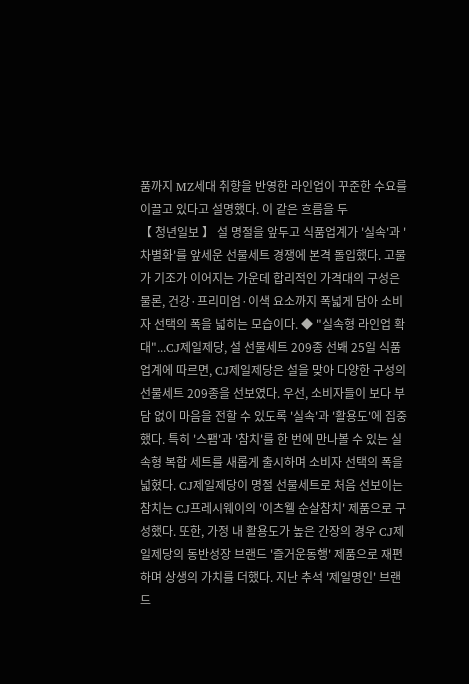품까지 MZ세대 취향을 반영한 라인업이 꾸준한 수요를 이끌고 있다고 설명했다. 이 같은 흐름을 두
【 청년일보 】 설 명절을 앞두고 식품업계가 '실속'과 '차별화'를 앞세운 선물세트 경쟁에 본격 돌입했다. 고물가 기조가 이어지는 가운데 합리적인 가격대의 구성은 물론, 건강·프리미엄·이색 요소까지 폭넓게 담아 소비자 선택의 폭을 넓히는 모습이다. ◆ "실속형 라인업 확대"...CJ제일제당, 설 선물세트 209종 선봬 25일 식품업계에 따르면, CJ제일제당은 설을 맞아 다양한 구성의 선물세트 209종을 선보였다. 우선, 소비자들이 보다 부담 없이 마음을 전할 수 있도록 '실속'과 '활용도'에 집중했다. 특히 '스팸'과 '참치'를 한 번에 만나볼 수 있는 실속형 복합 세트를 새롭게 출시하며 소비자 선택의 폭을 넓혔다. CJ제일제당이 명절 선물세트로 처음 선보이는 참치는 CJ프레시웨이의 '이츠웰 순살참치' 제품으로 구성했다. 또한, 가정 내 활용도가 높은 간장의 경우 CJ제일제당의 동반성장 브랜드 '즐거운동행' 제품으로 재편하며 상생의 가치를 더했다. 지난 추석 '제일명인' 브랜드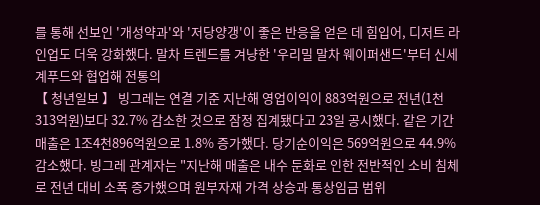를 통해 선보인 '개성약과'와 '저당양갱'이 좋은 반응을 얻은 데 힘입어, 디저트 라인업도 더욱 강화했다. 말차 트렌드를 겨냥한 '우리밀 말차 웨이퍼샌드'부터 신세계푸드와 협업해 전통의
【 청년일보 】 빙그레는 연결 기준 지난해 영업이익이 883억원으로 전년(1천313억원)보다 32.7% 감소한 것으로 잠정 집계됐다고 23일 공시했다. 같은 기간 매출은 1조4천896억원으로 1.8% 증가했다. 당기순이익은 569억원으로 44.9% 감소했다. 빙그레 관계자는 "지난해 매출은 내수 둔화로 인한 전반적인 소비 침체로 전년 대비 소폭 증가했으며 원부자재 가격 상승과 통상임금 범위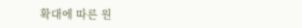확대에 따른 원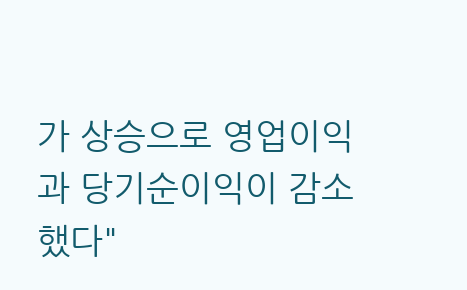가 상승으로 영업이익과 당기순이익이 감소했다"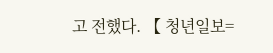고 전했다. 【 청년일보=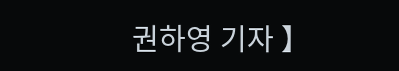권하영 기자 】